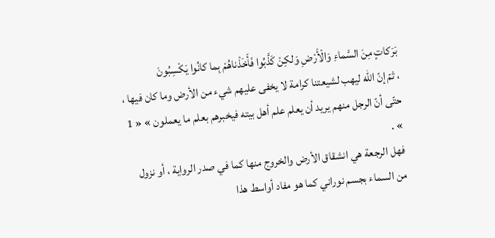بَرَكاتٍ مِنَ السَّماءِ وَالْأَرْضِ وَلكِنْ كَذَّبُوا فَأَخَذْناهُمْ بِما كانُوا يَكْسِبُونَ
، ثمّ إنّ الله ليهب لشيعتنا كرامة لا يخفى عليهم شيء من الأرض وما كان فيها ، حتّى أنّ الرجل منهم يريد أن يعلم علم أهل بيته فيخبرهم بعلم ما يعملون » « 1 » .
فهل الرجعة هي انشقاق الأرض والخروج منها كما في صدر الرواية ، أو نزول من السماء بجسم نوراني كما هو مفاد أواسط هذا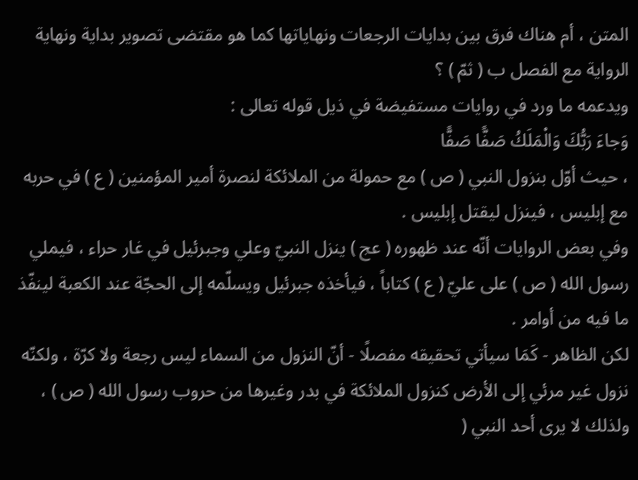المتن ، أم هناك فرق بين بدايات الرجعات ونهاياتها كما هو مقتضى تصوير بداية ونهاية الرواية مع الفصل ب ( ثمّ ) ؟
ويدعمه ما ورد في روايات مستفيضة في ذيل قوله تعالى :
وَجاءَ رَبُّكَ وَالْمَلَكُ صَفًّا صَفًّا
، حيث أوّل بنزول النبي ( ص ) مع حمولة من الملائكة لنصرة أمير المؤمنين ( ع ) في حربه مع إبليس ، فينزل ليقتل إبليس .
وفي بعض الروايات أنّه عند ظهوره ( عج ) ينزل النبيّ وعلي وجبرئيل في غار حراء ، فيملي رسول الله ( ص ) على عليّ ( ع ) كتاباً ، فيأخذه جبرئيل ويسلّمه إلى الحجّة عند الكعبة لينفّذ ما فيه من أوامر .
لكن الظاهر - كَمَا سيأتي تحقيقه مفصلًا - أنّ النزول من السماء ليس رجعة ولا كرّة ، ولكنّه نزول غير مرئي إلى الأرض كنزول الملائكة في بدر وغيرها من حروب رسول الله ( ص ) ، ولذلك لا يرى أحد النبي (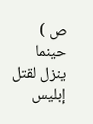ص ) حينما ينزل لقتل إبليس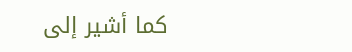كما أشير إلى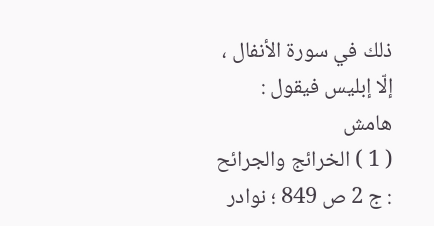ذلك في سورة الأنفال ، إلّا إبليس فيقول :
هامش
( 1 ) الخرائج والجرائح : ج 2 ص 849 ؛ نوادر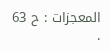المعجزات : ح 63 .